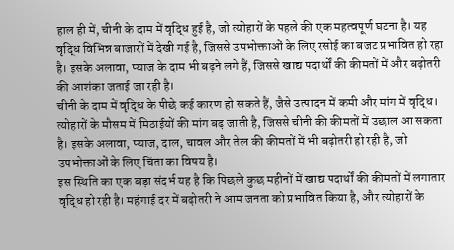हाल ही में, चीनी के दाम में वृद्धि हुई है, जो त्योहारों के पहले की एक महत्वपूर्ण घटना है। यह वृद्धि विभिन्न बाजारों में देखी गई है, जिससे उपभोक्ताओं के लिए रसोई का बजट प्रभावित हो रहा है। इसके अलावा, प्याज के दाम भी बढ़ने लगे हैं, जिससे खाद्य पदार्थों की कीमतों में और बढ़ोतरी की आशंका जताई जा रही है।
चीनी के दाम में वृद्धि के पीछे कई कारण हो सकते हैं, जैसे उत्पादन में कमी और मांग में वृद्धि। त्योहारों के मौसम में मिठाईयों की मांग बढ़ जाती है, जिससे चीनी की कीमतों में उछाल आ सकता है। इसके अलावा, प्याज, दाल, चावल और तेल की कीमतों में भी बढ़ोतरी हो रही है, जो उपभोक्ताओं के लिए चिंता का विषय है।
इस स्थिति का एक बड़ा संदर्भ यह है कि पिछले कुछ महीनों में खाद्य पदार्थों की कीमतों में लगातार वृद्धि हो रही है। महंगाई दर में बढ़ोतरी ने आम जनता को प्रभावित किया है, और त्योहारों के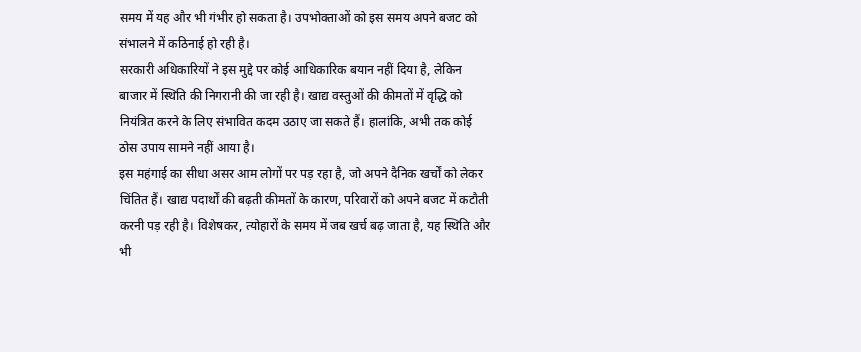समय में यह और भी गंभीर हो सकता है। उपभोक्ताओं को इस समय अपने बजट को संभालने में कठिनाई हो रही है।
सरकारी अधिकारियों ने इस मुद्दे पर कोई आधिकारिक बयान नहीं दिया है, लेकिन बाजार में स्थिति की निगरानी की जा रही है। खाद्य वस्तुओं की कीमतों में वृद्धि को नियंत्रित करने के लिए संभावित कदम उठाए जा सकते हैं। हालांकि, अभी तक कोई ठोस उपाय सामने नहीं आया है।
इस महंगाई का सीधा असर आम लोगों पर पड़ रहा है, जो अपने दैनिक खर्चों को लेकर चिंतित हैं। खाद्य पदार्थों की बढ़ती कीमतों के कारण, परिवारों को अपने बजट में कटौती करनी पड़ रही है। विशेषकर, त्योहारों के समय में जब खर्च बढ़ जाता है, यह स्थिति और भी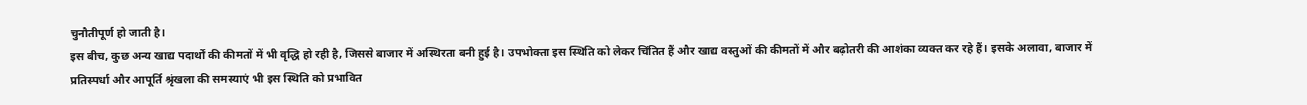चुनौतीपूर्ण हो जाती है।
इस बीच, कुछ अन्य खाद्य पदार्थों की कीमतों में भी वृद्धि हो रही है, जिससे बाजार में अस्थिरता बनी हुई है। उपभोक्ता इस स्थिति को लेकर चिंतित हैं और खाद्य वस्तुओं की कीमतों में और बढ़ोतरी की आशंका व्यक्त कर रहे हैं। इसके अलावा, बाजार में प्रतिस्पर्धा और आपूर्ति श्रृंखला की समस्याएं भी इस स्थिति को प्रभावित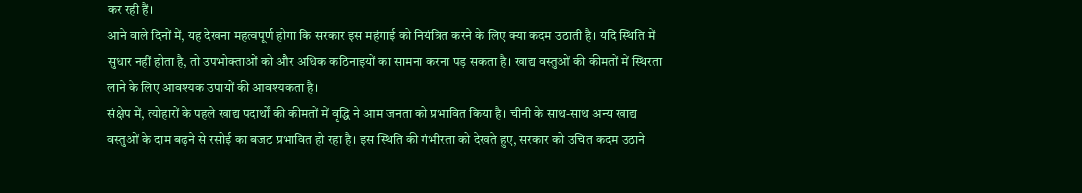कर रही हैं।
आने वाले दिनों में, यह देखना महत्वपूर्ण होगा कि सरकार इस महंगाई को नियंत्रित करने के लिए क्या कदम उठाती है। यदि स्थिति में सुधार नहीं होता है, तो उपभोक्ताओं को और अधिक कठिनाइयों का सामना करना पड़ सकता है। खाद्य वस्तुओं की कीमतों में स्थिरता लाने के लिए आवश्यक उपायों की आवश्यकता है।
संक्षेप में, त्योहारों के पहले खाद्य पदार्थों की कीमतों में वृद्धि ने आम जनता को प्रभावित किया है। चीनी के साथ-साथ अन्य खाद्य वस्तुओं के दाम बढ़ने से रसोई का बजट प्रभावित हो रहा है। इस स्थिति की गंभीरता को देखते हुए, सरकार को उचित कदम उठाने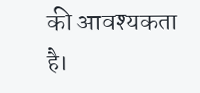की आवश्यकता है।